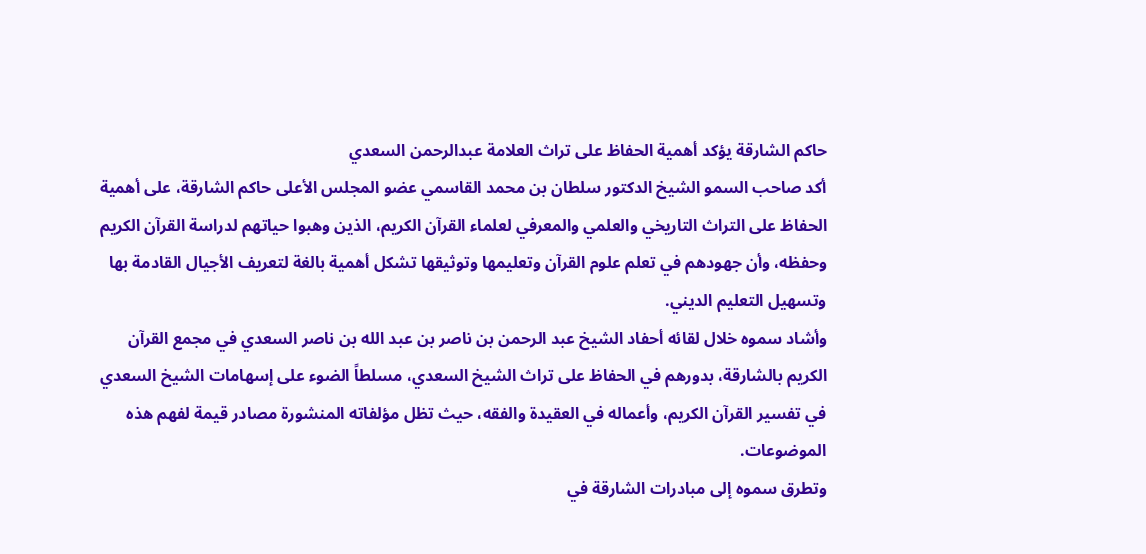حاكم الشارقة يؤكد أهمية الحفاظ على تراث العلامة عبدالرحمن السعدي
أكد صاحب السمو الشيخ الدكتور سلطان بن محمد القاسمي عضو المجلس الأعلى حاكم الشارقة، على أهمية الحفاظ على التراث التاريخي والعلمي والمعرفي لعلماء القرآن الكريم، الذين وهبوا حياتهم لدراسة القرآن الكريم وحفظه، وأن جهودهم في تعلم علوم القرآن وتعليمها وتوثيقها تشكل أهمية بالغة لتعريف الأجيال القادمة بها وتسهيل التعليم الديني.
وأشاد سموه خلال لقائه أحفاد الشيخ عبد الرحمن بن ناصر بن عبد الله بن ناصر السعدي في مجمع القرآن الكريم بالشارقة، بدورهم في الحفاظ على تراث الشيخ السعدي، مسلطاً الضوء على إسهامات الشيخ السعدي في تفسير القرآن الكريم، وأعماله في العقيدة والفقه، حيث تظل مؤلفاته المنشورة مصادر قيمة لفهم هذه الموضوعات.
وتطرق سموه إلى مبادرات الشارقة في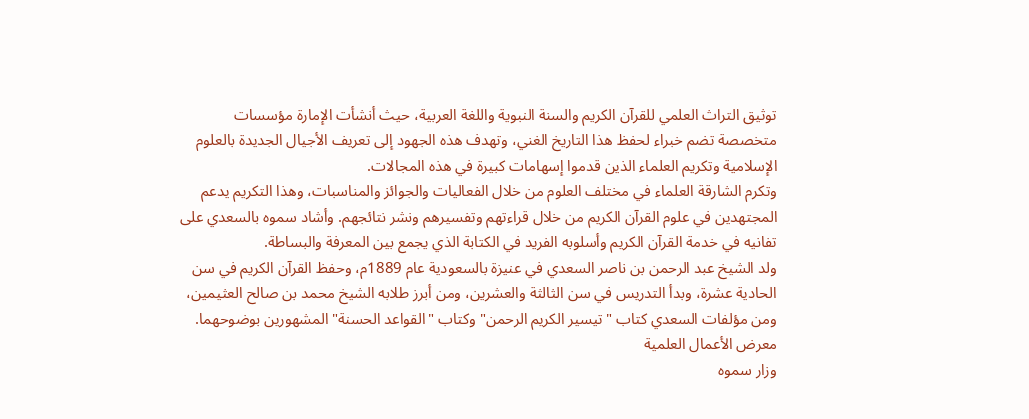توثيق التراث العلمي للقرآن الكريم والسنة النبوية واللغة العربية، حيث أنشأت الإمارة مؤسسات متخصصة تضم خبراء لحفظ هذا التاريخ الغني، وتهدف هذه الجهود إلى تعريف الأجيال الجديدة بالعلوم الإسلامية وتكريم العلماء الذين قدموا إسهامات كبيرة في هذه المجالات.
وتكرم الشارقة العلماء في مختلف العلوم من خلال الفعاليات والجوائز والمناسبات، وهذا التكريم يدعم المجتهدين في علوم القرآن الكريم من خلال قراءتهم وتفسيرهم ونشر نتائجهم. وأشاد سموه بالسعدي على تفانيه في خدمة القرآن الكريم وأسلوبه الفريد في الكتابة الذي يجمع بين المعرفة والبساطة.
ولد الشيخ عبد الرحمن بن ناصر السعدي في عنيزة بالسعودية عام 1889م، وحفظ القرآن الكريم في سن الحادية عشرة، وبدأ التدريس في سن الثالثة والعشرين، ومن أبرز طلابه الشيخ محمد بن صالح العثيمين، ومن مؤلفات السعدي كتاب "تيسير الكريم الرحمن" وكتاب "القواعد الحسنة" المشهورين بوضوحهما.
معرض الأعمال العلمية
وزار سموه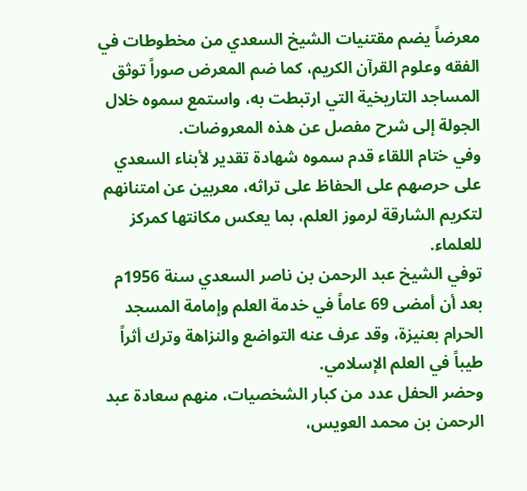معرضاً يضم مقتنيات الشيخ السعدي من مخطوطات في الفقه وعلوم القرآن الكريم، كما ضم المعرض صوراً توثق المساجد التاريخية التي ارتبطت به، واستمع سموه خلال الجولة إلى شرح مفصل عن هذه المعروضات.
وفي ختام اللقاء قدم سموه شهادة تقدير لأبناء السعدي على حرصهم على الحفاظ على تراثه، معربين عن امتنانهم لتكريم الشارقة لرموز العلم، بما يعكس مكانتها كمركز للعلماء.
توفي الشيخ عبد الرحمن بن ناصر السعدي سنة 1956م بعد أن أمضى 69 عاماً في خدمة العلم وإمامة المسجد الحرام بعنيزة، وقد عرف عنه التواضع والنزاهة وترك أثراً طيباً في العلم الإسلامي.
وحضر الحفل عدد من كبار الشخصيات، منهم سعادة عبد الرحمن بن محمد العويس،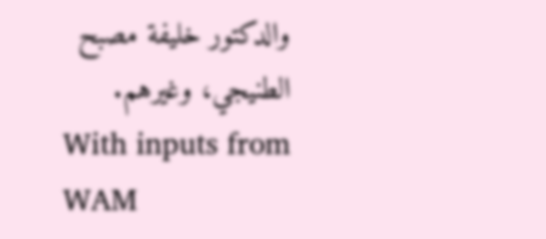والدكتور خليفة مصبح الطنيجي، وغيرهم.
With inputs from WAM